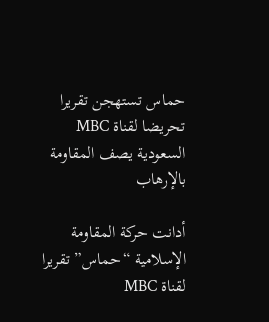حماس تستهجن تقريرا تحريضا لقناة MBC السعودية يصف المقاومة بالإرهاب

أدانت حركة المقاومة الإسلامية “حماس” تقريرا لقناة MBC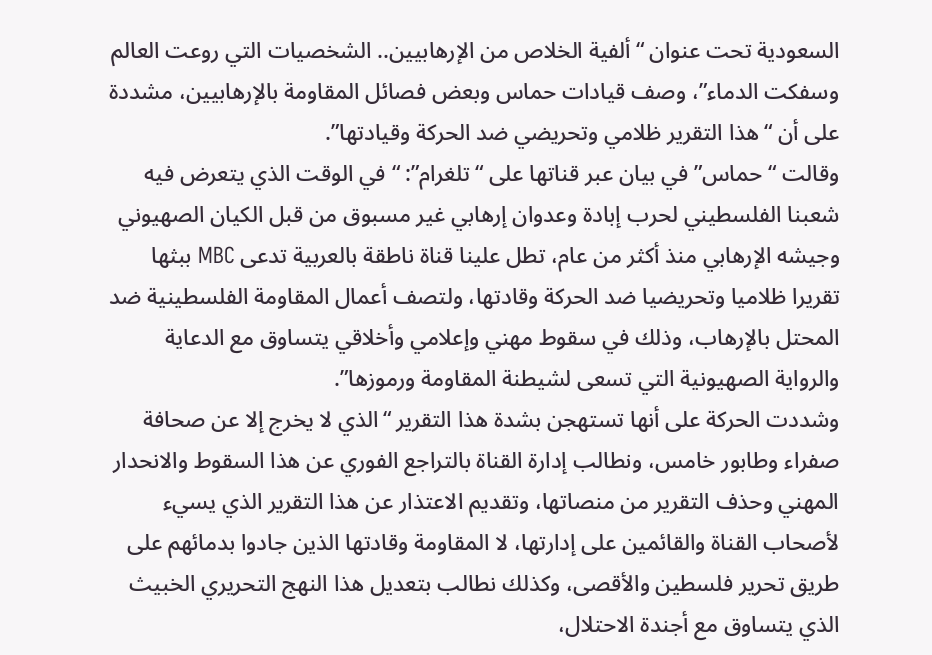السعودية تحت عنوان “ألفية الخلاص من الإرهابيين.. الشخصيات التي روعت العالم وسفكت الدماء”، وصف قيادات حماس وبعض فصائل المقاومة بالإرهابيين، مشددة على أن “هذا التقرير ظلامي وتحريضي ضد الحركة وقيادتها”.
وقالت “حماس” في بيان عبر قناتها على “تلغرام”: “في الوقت الذي يتعرض فيه شعبنا الفلسطيني لحرب إبادة وعدوان إرهابي غير مسبوق من قبل الكيان الصهيوني وجيشه الإرهابي منذ أكثر من عام، تطل علينا قناة ناطقة بالعربية تدعى MBC ببثها تقريرا ظلاميا وتحريضيا ضد الحركة وقادتها، ولتصف أعمال المقاومة الفلسطينية ضد المحتل بالإرهاب، وذلك في سقوط مهني وإعلامي وأخلاقي يتساوق مع الدعاية والرواية الصهيونية التي تسعى لشيطنة المقاومة ورموزها”.
وشددت الحركة على أنها تستهجن بشدة هذا التقرير “الذي لا يخرج إلا عن صحافة صفراء وطابور خامس، ونطالب إدارة القناة بالتراجع الفوري عن هذا السقوط والانحدار المهني وحذف التقرير من منصاتها، وتقديم الاعتذار عن هذا التقرير الذي يسيء لأصحاب القناة والقائمين على إدارتها، لا المقاومة وقادتها الذين جادوا بدمائهم على طريق تحرير فلسطين والأقصى، وكذلك نطالب بتعديل هذا النهج التحريري الخبيث الذي يتساوق مع أجندة الاحتلال،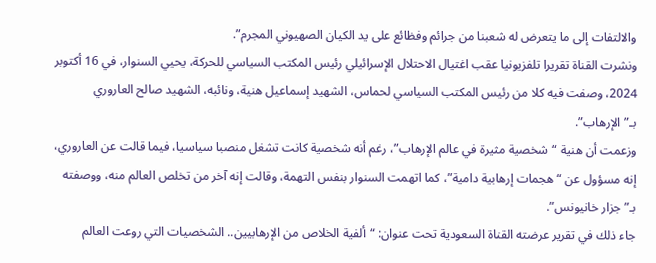والالتفات إلى ما يتعرض له شعبنا من جرائم وفظائع على يد الكيان الصهيوني المجرم”.
ونشرت القناة تقريرا تلفزيونيا عقب اغتيال الاحتلال الإسرائيلي رئيس المكتب السياسي للحركة، يحيي السنوار، في 16 أكتوبر 2024، وصفت فيه كلا من رئيس المكتب السياسي لحماس، الشهيد إسماعيل هنية، ونائبه، الشهيد صالح العاروري بـ”الإرهاب”.
وزعمت أن هنية “شخصية مثيرة في عالم الإرهاب”، رغم أنه شخصية كانت تشغل منصبا سياسيا، فيما قالت عن العاروري، إنه مسؤول عن “هجمات إرهابية دامية”، كما اتهمت السنوار بنفس التهمة، وقالت إنه آخر من تخلص العالم منه، ووصفته بـ”جزار خانيونس”.
جاء ذلك في تقرير عرضته القناة السعودية تحت عنوان: “ألفية الخلاص من الإرهابيين.. الشخصيات التي روعت العالم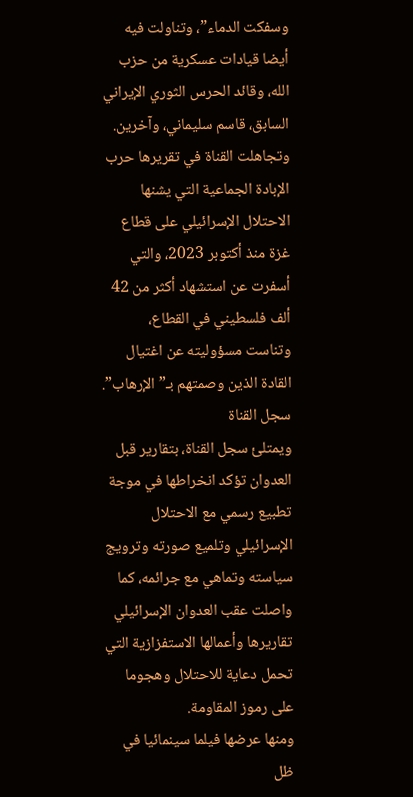وسفكت الدماء”، وتناولت فيه أيضا قيادات عسكرية من حزب الله، وقائد الحرس الثوري الإيراني السابق، قاسم سليماني، وآخرين.
وتجاهلت القناة في تقريرها حرب الإبادة الجماعية التي يشنها الاحتلال الإسرائيلي على قطاع غزة منذ أكتوبر 2023، والتي أسفرت عن استشهاد أكثر من 42 ألف فلسطيني في القطاع، وتناست مسؤوليته عن اغتيال القادة الذين وصمتهم بـ”الإرهاب”.
سجل القناة
ويمتلئ سجل القناة، بتقارير قبل العدوان تؤكد انخراطها في موجة تطبيع رسمي مع الاحتلال الإسرائيلي وتلميع صورته وترويج سياسته وتماهي مع جرائمه، كما واصلت عقب العدوان الإسرائيلي تقاريرها وأعمالها الاستفزازية التي تحمل دعاية للاحتلال وهجوما على رموز المقاومة.
ومنها عرضها فيلما سينمائيا في ظل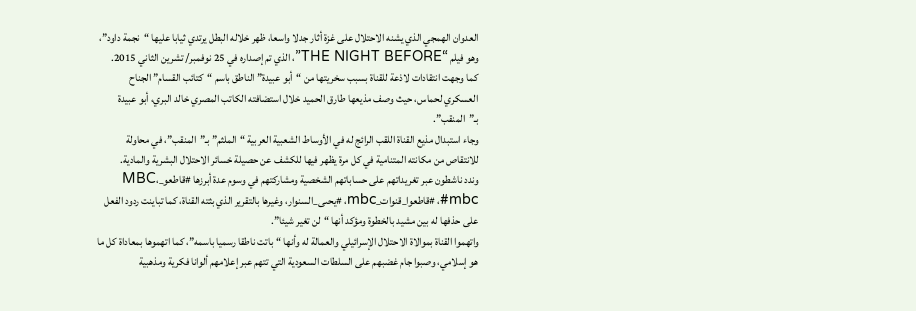العدوان الهمجي الذي يشنه الاحتلال على غزة أثار جدلا واسعا، ظهر خلاله البطل يرتدي ثيابا عليها “نجمة داود”، وهو فيلم “THE NIGHT BEFORE”، الذي تم إصداره في 25 نوفمبر/ تشرين الثاني 2015.
كما وجهت انتقادات لاذعة للقناة بسبب سخريتها من “أبو عبيدة” الناطق باسم “كتائب القسام” الجناح العسكري لحماس، حيث وصف مذيعها طارق الحميد خلال استضافته الكاتب المصري خالد البري، أبو عبيدة بـ”المنقب”.
وجاء استبدال مذيع القناة اللقب الرائج له في الأوساط الشعبية العربية “الملثم” بـ”المنقب”، في محاولة للانتقاص من مكانته المتنامية في كل مرة يظهر فيها للكشف عن حصيلة خسائر الاحتلال البشرية والمادية.
وندد ناشطون عبر تغريداتهم على حساباتهم الشخصية ومشاركتهم في وسوم عدة أبرزها #قاطعو_MBC، #mbc، #قاطعوا_قنوات_mbc، #يحىى_السنوار، وغيرها بالتقرير الذي بثته القناة، كما تباينت ردود الفعل على حذفها له بين مشيد بالخطوة ومؤكد أنها “لن تغير شيئا”.
واتهموا القناة بموالاة الاحتلال الإسرائيلي والعمالة له وأنها “باتت ناطقا رسميا باسمه”، كما اتهموها بمعاداة كل ما هو إسلامي، وصبوا جام غضبهم على السلطات السعودية التي تتهم عبر إعلامهم ألوانا فكرية ومذهبية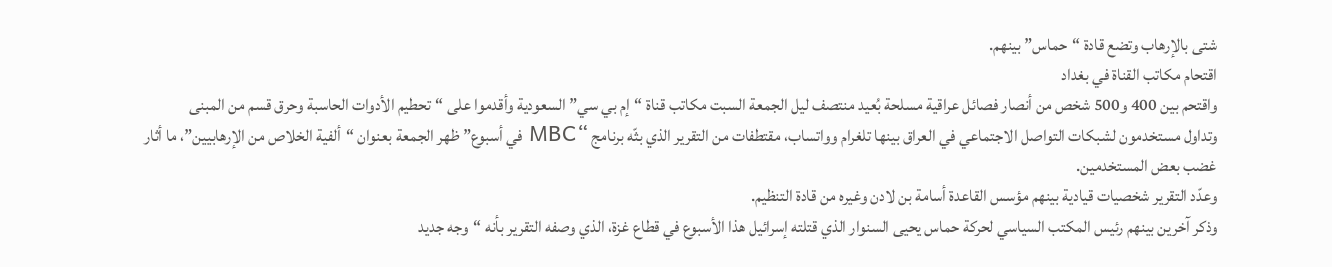شتى بالإرهاب وتضع قادة “حماس” بينهم.
اقتحام مكاتب القناة في بغداد
واقتحم بين 400 و500 شخص من أنصار فصائل عراقية مسلحة بُعيد منتصف ليل الجمعة السبت مكاتب قناة “إم بي سي” السعودية وأقدموا على “تحطيم الأدوات الحاسبة وحرق قسم من المبنى
وتداول مستخدمون لشبكات التواصل الاجتماعي في العراق بينها تلغرام وواتساب، مقتطفات من التقرير الذي بثّه برنامج “MBC في أسبوع” ظهر الجمعة بعنوان “ألفية الخلاص من الإرهابيين”، ما أثار غضب بعض المستخدمين.
وعدّد التقرير شخصيات قيادية بينهم مؤسس القاعدة أسامة بن لادن وغيره من قادة التنظيم.
وذكر آخرين بينهم رئيس المكتب السياسي لحركة حماس يحيى السنوار الذي قتلته إسرائيل هذا الأسبوع في قطاع غزة، الذي وصفه التقرير بأنه “وجه جديد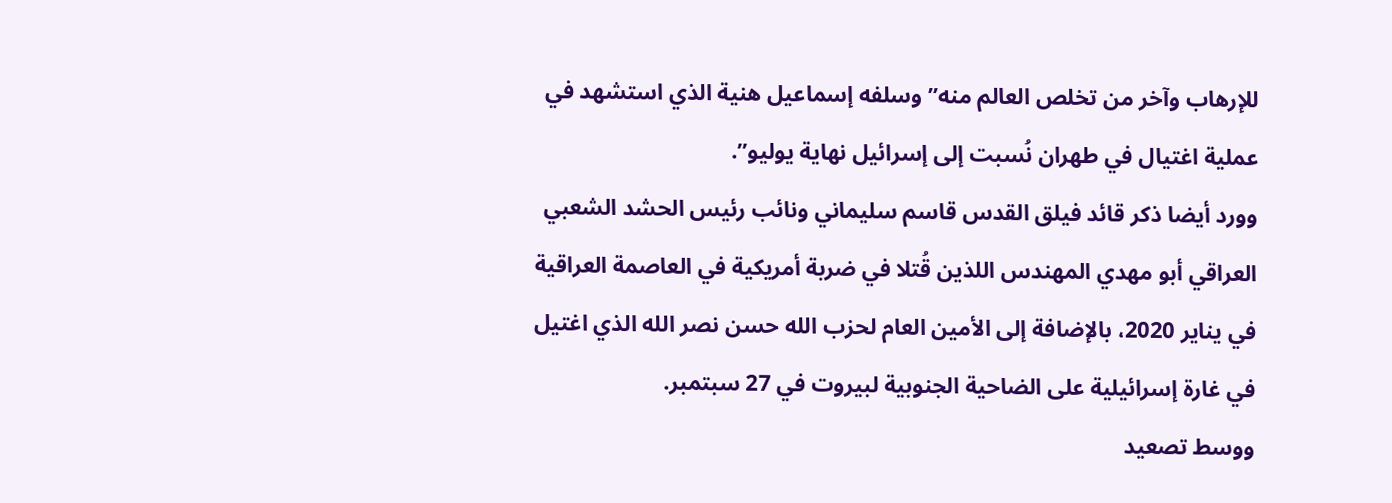للإرهاب وآخر من تخلص العالم منه” وسلفه إسماعيل هنية الذي استشهد في عملية اغتيال في طهران نُسبت إلى إسرائيل نهاية يوليو”.
وورد أيضا ذكر قائد فيلق القدس قاسم سليماني ونائب رئيس الحشد الشعبي العراقي أبو مهدي المهندس اللذين قُتلا في ضربة أمريكية في العاصمة العراقية في يناير 2020، بالإضافة إلى الأمين العام لحزب الله حسن نصر الله الذي اغتيل في غارة إسرائيلية على الضاحية الجنوبية لبيروت في 27 سبتمبر.
ووسط تصعيد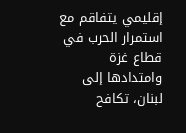إقليمي يتفاقم مع استمرار الحرب في قطاع غزة وامتدادها إلى لبنان، تكافح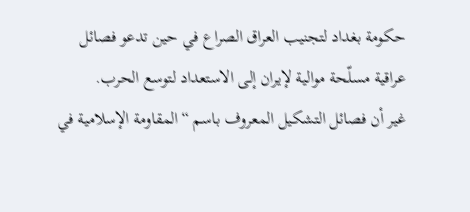حكومة بغداد لتجنيب العراق الصراع في حين تدعو فصائل عراقية مسلّحة موالية لإيران إلى الاستعداد لتوسع الحرب.
غير أن فصائل التشكيل المعروف باسم “المقاومة الإسلامية في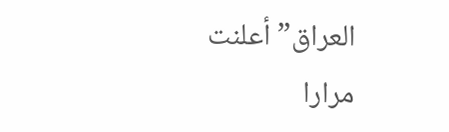العراق” أعلنت مرارا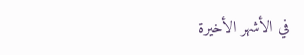في الأشهر الأخيرة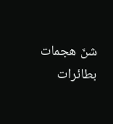شنّ هجمات بطائرات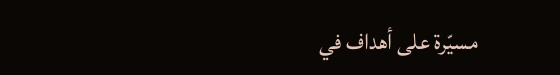مسيّرة على أهداف في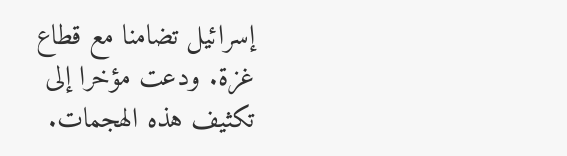إسرائيل تضامنا مع قطاع غزة. ودعت مؤخرا إلى تكثيف هذه الهجمات.